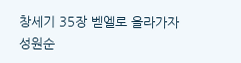창세기 35장 벧엘로 올라가자
성원순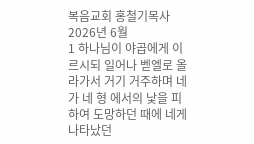복음교회 홍철기목사
2026년 6월
1 하나님이 야곱에게 이르시되 일어나 벧엘로 올라가서 거기 거주하며 네가 네 형 에서의 낯을 피하여 도망하던 때에 네게 나타났던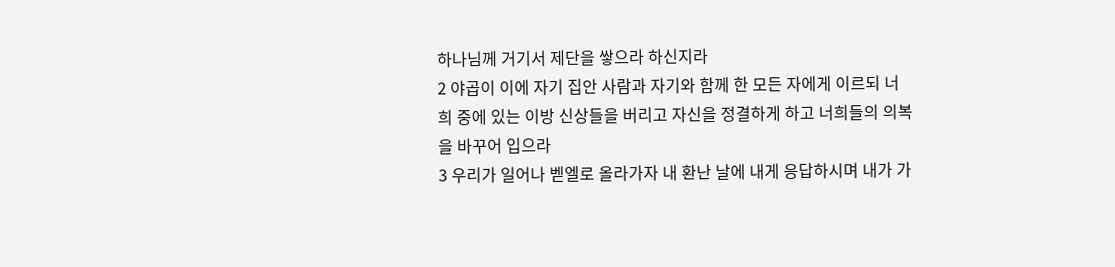하나님께 거기서 제단을 쌓으라 하신지라
2 야곱이 이에 자기 집안 사람과 자기와 함께 한 모든 자에게 이르되 너희 중에 있는 이방 신상들을 버리고 자신을 정결하게 하고 너희들의 의복을 바꾸어 입으라
3 우리가 일어나 벧엘로 올라가자 내 환난 날에 내게 응답하시며 내가 가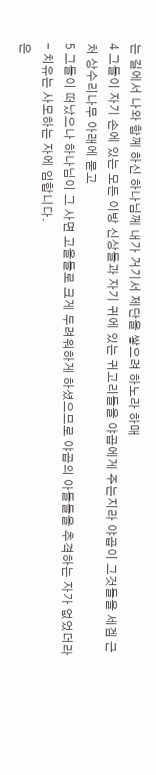는 길에서 나와 함께 하신 하나님께 내가 거기서 제단을 쌓으려 하노라 하매
4 그들이 자기 손에 있는 모든 이방 신상들과 자기 귀에 있는 귀고리들을 야곱에게 주는지라 야곱이 그것들을 세겜 근처 상수리나무 아래에 묻고
5 그들이 떠났으나 하나님이 그 사면 고을들로 크게 두려워하게 하셨으므로 야곱의 아들들을 추격하는 자가 없었더라
- 치유는 사모하는 자에 임합니다.
은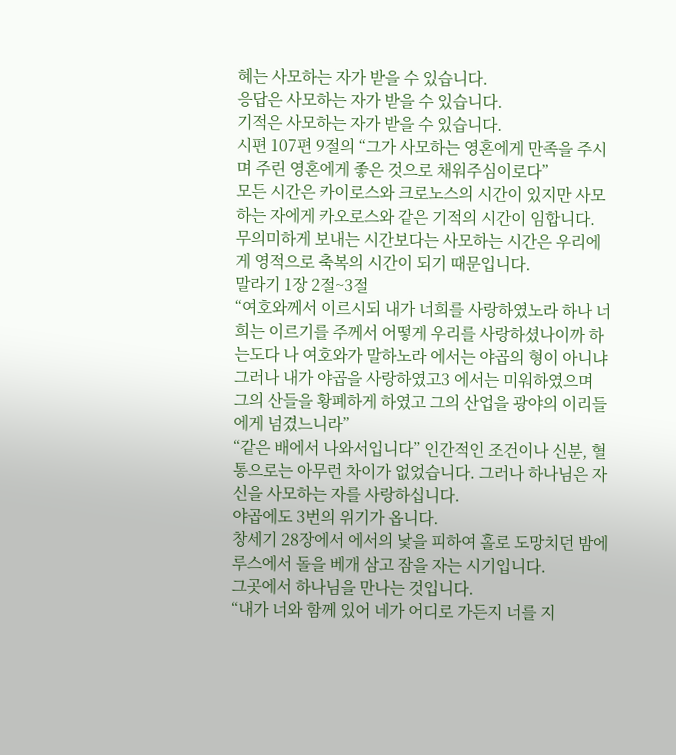혜는 사모하는 자가 받을 수 있습니다.
응답은 사모하는 자가 받을 수 있습니다.
기적은 사모하는 자가 받을 수 있습니다.
시편 107편 9절의 “그가 사모하는 영혼에게 만족을 주시며 주린 영혼에게 좋은 것으로 채워주심이로다”
모든 시간은 카이로스와 크로노스의 시간이 있지만 사모하는 자에게 카오로스와 같은 기적의 시간이 임합니다. 무의미하게 보내는 시간보다는 사모하는 시간은 우리에게 영적으로 축복의 시간이 되기 때문입니다.
말라기 1장 2절~3절
“여호와께서 이르시되 내가 너희를 사랑하였노라 하나 너희는 이르기를 주께서 어떻게 우리를 사랑하셨나이까 하는도다 나 여호와가 말하노라 에서는 야곱의 형이 아니냐 그러나 내가 야곱을 사랑하였고3 에서는 미워하였으며 그의 산들을 황폐하게 하였고 그의 산업을 광야의 이리들에게 넘겼느니라”
“같은 배에서 나와서입니다” 인간적인 조건이나 신분, 혈통으로는 아무런 차이가 없었습니다. 그러나 하나님은 자신을 사모하는 자를 사랑하십니다.
야곱에도 3번의 위기가 옵니다.
창세기 28장에서 에서의 낯을 피하여 홀로 도망치던 밤에 루스에서 돌을 베개 삼고 잠을 자는 시기입니다.
그곳에서 하나님을 만나는 것입니다.
“내가 너와 함께 있어 네가 어디로 가든지 너를 지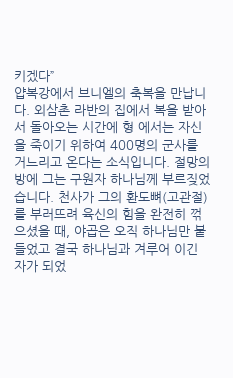키겠다”
얍복강에서 브니엘의 축복을 만납니다. 외삼촌 라반의 집에서 복을 받아서 돌아오는 시간에 형 에서는 자신을 죽이기 위하여 400명의 군사를 거느리고 온다는 소식입니다. 절망의 방에 그는 구원자 하나님께 부르짖었습니다. 천사가 그의 환도뼈(고관절)를 부러뜨려 육신의 힘을 완전히 꺾으셨을 때, 야곱은 오직 하나님만 붙들었고 결국 하나님과 겨루어 이긴 자가 되었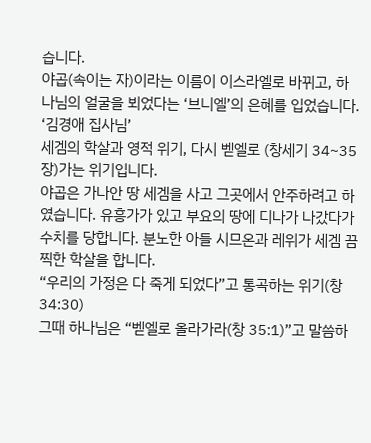습니다.
야곱(속이는 자)이라는 이름이 이스라엘로 바뀌고, 하나님의 얼굴을 뵈었다는 ‘브니엘’의 은혜를 입었습니다. ‘김경애 집사님’
세겜의 학살과 영적 위기, 다시 벧엘로 (창세기 34~35장)가는 위기입니다.
야곱은 가나안 땅 세겜을 사고 그곳에서 안주하려고 하였습니다. 유흥가가 있고 부요의 땅에 디나가 나갔다가 수치를 당합니다. 분노한 아들 시므온과 레위가 세겜 끔찍한 학살을 합니다.
“우리의 가정은 다 죽게 되었다”고 통곡하는 위기(창 34:30)
그때 하나님은 “벧엘로 올라가라(창 35:1)”고 말씀하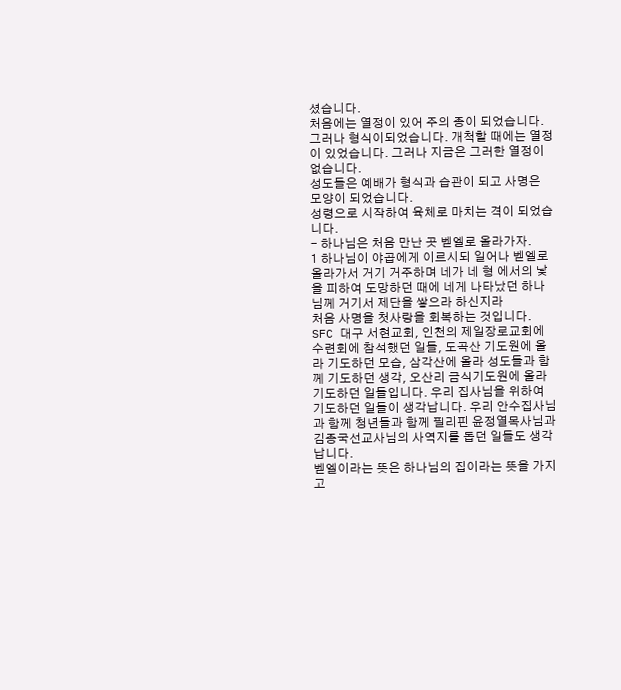셨습니다.
처음에는 열정이 있어 주의 종이 되었습니다. 그러나 형식이되었습니다. 개척할 때에는 열정이 있었습니다. 그러나 지금은 그러한 열정이 없습니다.
성도들은 예배가 형식과 습관이 되고 사명은 모양이 되었습니다.
성령으로 시작하여 육체로 마치는 격이 되었습니다.
- 하나님은 처음 만난 곳 벧엘로 올라가자.
1 하나님이 야곱에게 이르시되 일어나 벧엘로 올라가서 거기 거주하며 네가 네 형 에서의 낯을 피하여 도망하던 때에 네게 나타났던 하나님께 거기서 제단을 쌓으라 하신지라
처음 사명을 첫사랑을 회복하는 것입니다.
SFC 대구 서현교회, 인천의 제일장로교회에 수련회에 참석했던 일들, 도곡산 기도원에 올라 기도하던 모습, 삼각산에 올라 성도들과 함께 기도하던 생각, 오산리 금식기도원에 올라 기도하던 일들입니다. 우리 집사님을 위하여 기도하던 일들이 생각납니다. 우리 안수집사님과 함께 청년들과 함께 필리핀 윤정열목사님과 김종국선교사님의 사역지를 돕던 일들도 생각납니다.
벧엘이라는 뜻은 하나님의 집이라는 뜻을 가지고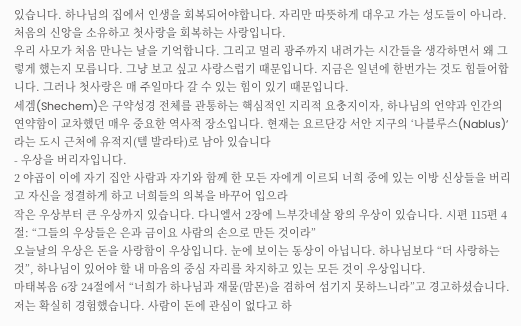있습니다. 하나님의 집에서 인생을 회복되어야합니다. 자리만 따뜻하게 대우고 가는 성도들이 아니라. 처음의 신앙을 소유하고 첫사랑을 회복하는 사랑입니다.
우리 사모가 처음 만나는 날을 기억합니다. 그리고 멀리 광주까지 내려가는 시간들을 생각하면서 왜 그렇게 했는지 모릅니다. 그냥 보고 싶고 사랑스럽기 때문입니다. 지금은 일년에 한번가는 것도 힘들어합니다. 그러나 첫사랑은 매 주일마다 갈 수 있는 힘이 있기 때문입니다.
세겜(Shechem)은 구약성경 전체를 관통하는 핵심적인 지리적 요충지이자, 하나님의 언약과 인간의 연약함이 교차했던 매우 중요한 역사적 장소입니다. 현재는 요르단강 서안 지구의 ‘나블루스(Nablus)’라는 도시 근처에 유적지(텔 발라타)로 남아 있습니다
- 우상을 버리자입니다.
2 야곱이 이에 자기 집안 사람과 자기와 함께 한 모든 자에게 이르되 너희 중에 있는 이방 신상들을 버리고 자신을 정결하게 하고 너희들의 의복을 바꾸어 입으라
작은 우상부터 큰 우상까지 있습니다. 다니엘서 2장에 느부갓네살 왕의 우상이 있습니다. 시편 115편 4절: “그들의 우상들은 은과 금이요 사람의 손으로 만든 것이라”
오늘날의 우상은 돈을 사랑함이 우상입니다. 눈에 보이는 동상이 아닙니다. 하나님보다 “더 사랑하는 것”, 하나님이 있어야 할 내 마음의 중심 자리를 차지하고 있는 모든 것이 우상입니다.
마태복음 6장 24절에서 “너희가 하나님과 재물(맘몬)을 겸하여 섬기지 못하느니라”고 경고하셨습니다.
저는 확실히 경험했습니다. 사람이 돈에 관심이 없다고 하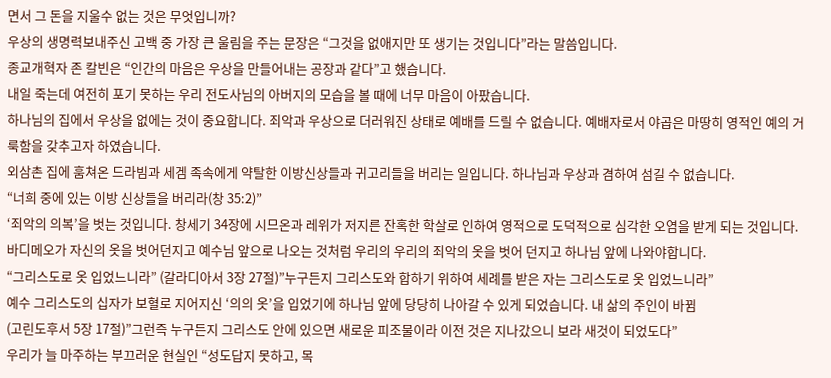면서 그 돈을 지울수 없는 것은 무엇입니까?
우상의 생명력보내주신 고백 중 가장 큰 울림을 주는 문장은 “그것을 없애지만 또 생기는 것입니다”라는 말씀입니다.
종교개혁자 존 칼빈은 “인간의 마음은 우상을 만들어내는 공장과 같다”고 했습니다.
내일 죽는데 여전히 포기 못하는 우리 전도사님의 아버지의 모습을 볼 때에 너무 마음이 아팠습니다.
하나님의 집에서 우상을 없에는 것이 중요합니다. 죄악과 우상으로 더러워진 상태로 예배를 드릴 수 없습니다. 예배자로서 야곱은 마땅히 영적인 예의 거룩함을 갖추고자 하였습니다.
외삼촌 집에 훔쳐온 드라빔과 세겜 족속에게 약탈한 이방신상들과 귀고리들을 버리는 일입니다. 하나님과 우상과 겸하여 섬길 수 없습니다.
“너희 중에 있는 이방 신상들을 버리라(창 35:2)”
‘죄악의 의복’을 벗는 것입니다. 창세기 34장에 시므온과 레위가 저지른 잔혹한 학살로 인하여 영적으로 도덕적으로 심각한 오염을 받게 되는 것입니다.
바디메오가 자신의 옷을 벗어던지고 예수님 앞으로 나오는 것처럼 우리의 우리의 죄악의 옷을 벗어 던지고 하나님 앞에 나와야합니다.
“그리스도로 옷 입었느니라” (갈라디아서 3장 27절)”누구든지 그리스도와 합하기 위하여 세례를 받은 자는 그리스도로 옷 입었느니라”
예수 그리스도의 십자가 보혈로 지어지신 ‘의의 옷’을 입었기에 하나님 앞에 당당히 나아갈 수 있게 되었습니다. 내 삶의 주인이 바뀜
(고린도후서 5장 17절)”그런즉 누구든지 그리스도 안에 있으면 새로운 피조물이라 이전 것은 지나갔으니 보라 새것이 되었도다”
우리가 늘 마주하는 부끄러운 현실인 “성도답지 못하고, 목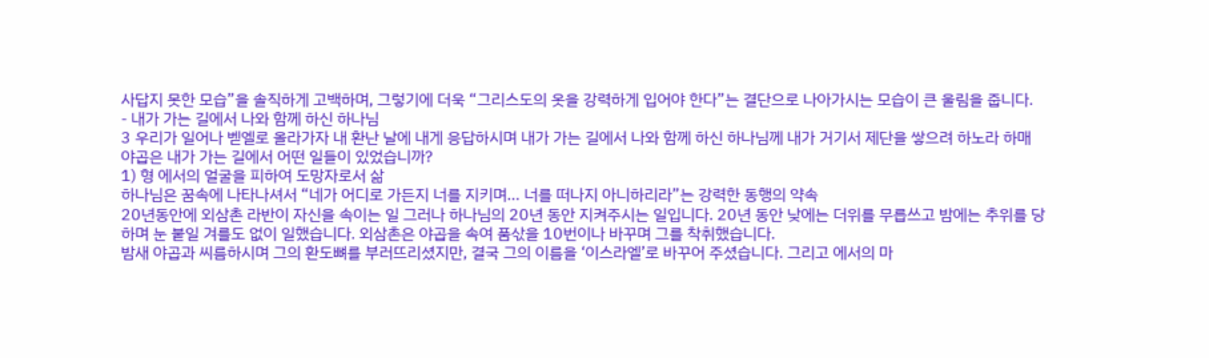사답지 못한 모습”을 솔직하게 고백하며, 그렇기에 더욱 “그리스도의 옷을 강력하게 입어야 한다”는 결단으로 나아가시는 모습이 큰 울림을 줍니다.
- 내가 가는 길에서 나와 함께 하신 하나님
3 우리가 일어나 벧엘로 올라가자 내 환난 날에 내게 응답하시며 내가 가는 길에서 나와 함께 하신 하나님께 내가 거기서 제단을 쌓으려 하노라 하매
야곱은 내가 가는 길에서 어떤 일들이 있었습니까?
1) 형 에서의 얼굴을 피하여 도망자로서 삶
하나님은 꿈속에 나타나셔서 “네가 어디로 가든지 너를 지키며… 너를 떠나지 아니하리라”는 강력한 동행의 약속
20년동안에 외삼촌 라반이 자신을 속이는 일 그러나 하나님의 20년 동안 지켜주시는 일입니다. 20년 동안 낮에는 더위를 무릅쓰고 밤에는 추위를 당하며 눈 붙일 겨를도 없이 일했습니다. 외삼촌은 야곱을 속여 품삯을 10번이나 바꾸며 그를 착취했습니다.
밤새 야곱과 씨름하시며 그의 환도뼈를 부러뜨리셨지만, 결국 그의 이름을 ‘이스라엘’로 바꾸어 주셨습니다. 그리고 에서의 마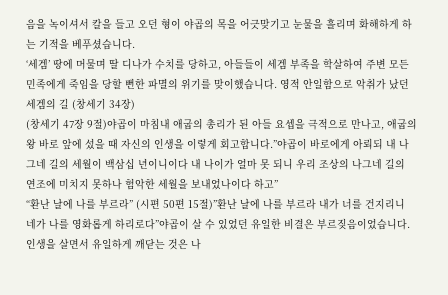음을 녹이셔서 칼을 들고 오던 형이 야곱의 목을 어긋맞기고 눈물을 흘리며 화해하게 하는 기적을 베푸셨습니다.
‘세겜’ 땅에 머물며 딸 디나가 수치를 당하고, 아들들이 세겜 부족을 학살하여 주변 모든 민족에게 죽임을 당할 뻔한 파멸의 위기를 맞이했습니다. 영적 안일함으로 악취가 났던 세겜의 길 (창세기 34장)
(창세기 47장 9절)야곱이 마침내 애굽의 총리가 된 아들 요셉을 극적으로 만나고, 애굽의 왕 바로 앞에 섰을 때 자신의 인생을 이렇게 회고합니다.”야곱이 바로에게 아뢰되 내 나그네 길의 세월이 백삼십 년이니이다 내 나이가 얼마 못 되니 우리 조상의 나그네 길의 연조에 미치지 못하나 험악한 세월을 보내었나이다 하고”
“환난 날에 나를 부르라” (시편 50편 15절)”환난 날에 나를 부르라 내가 너를 건지리니 네가 나를 영화롭게 하리로다”야곱이 살 수 있었던 유일한 비결은 부르짖음이었습니다.
인생을 살면서 유일하게 깨닫는 것은 나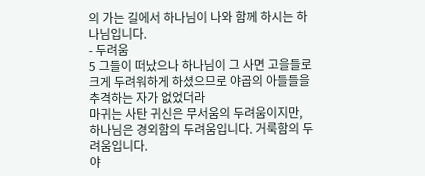의 가는 길에서 하나님이 나와 함께 하시는 하나님입니다.
- 두려움
5 그들이 떠났으나 하나님이 그 사면 고을들로 크게 두려워하게 하셨으므로 야곱의 아들들을 추격하는 자가 없었더라
마귀는 사탄 귀신은 무서움의 두려움이지만, 하나님은 경외함의 두려움입니다. 거룩함의 두려움입니다.
야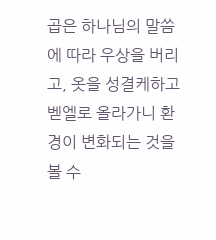곱은 하나님의 말씀에 따라 우상을 버리고, 옷을 성결케하고 벧엘로 올라가니 환경이 변화되는 것을 볼 수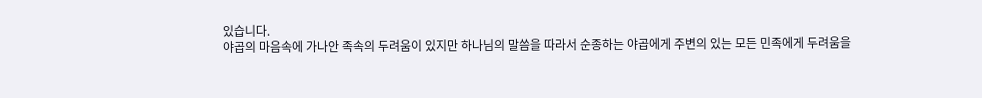있습니다.
야곱의 마음속에 가나안 족속의 두려움이 있지만 하나님의 말씀을 따라서 순종하는 야곱에게 주변의 있는 모든 민족에게 두려움을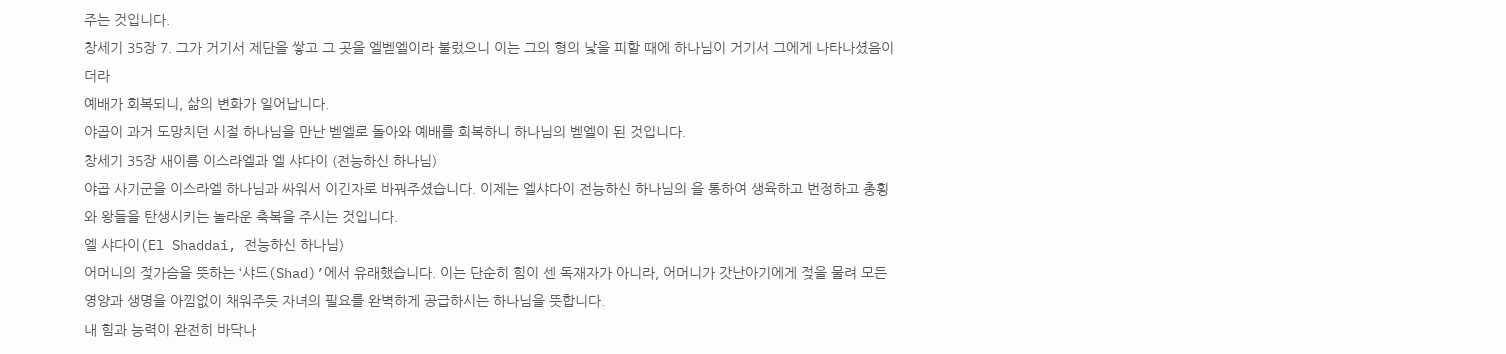주는 것입니다.
창세기 35장 7. 그가 거기서 제단을 쌓고 그 곳을 엘벧엘이라 불렀으니 이는 그의 형의 낯을 피할 때에 하나님이 거기서 그에게 나타나셨음이더라
예배가 회복되니, 삶의 변화가 일어납니다.
야곱이 과거 도망치던 시절 하나님을 만난 벧엘로 돌아와 예배를 회복하니 하나님의 벧엘이 된 것입니다.
창세기 35장 새이름 이스라엘과 엘 샤다이 (전능하신 하나님)
야곱 사기군을 이스라엘 하나님과 싸워서 이긴자로 바꿔주셨습니다. 이제는 엘샤다이 전능하신 하나님의 을 통하여 생육하고 번정하고 총횡와 왕들을 탄생시키는 놀라운 축복을 주시는 것입니다.
엘 샤다이(El Shaddai, 전능하신 하나님)
어머니의 젖가슴을 뜻하는 ‘샤드(Shad)’에서 유래했습니다. 이는 단순히 힘이 센 독재자가 아니라, 어머니가 갓난아기에게 젖을 물려 모든 영양과 생명을 아낌없이 채워주듯 자녀의 필요를 완벽하게 공급하시는 하나님을 뜻합니다.
내 힘과 능력이 완전히 바닥나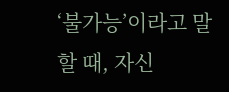‘불가능’이라고 말할 때, 자신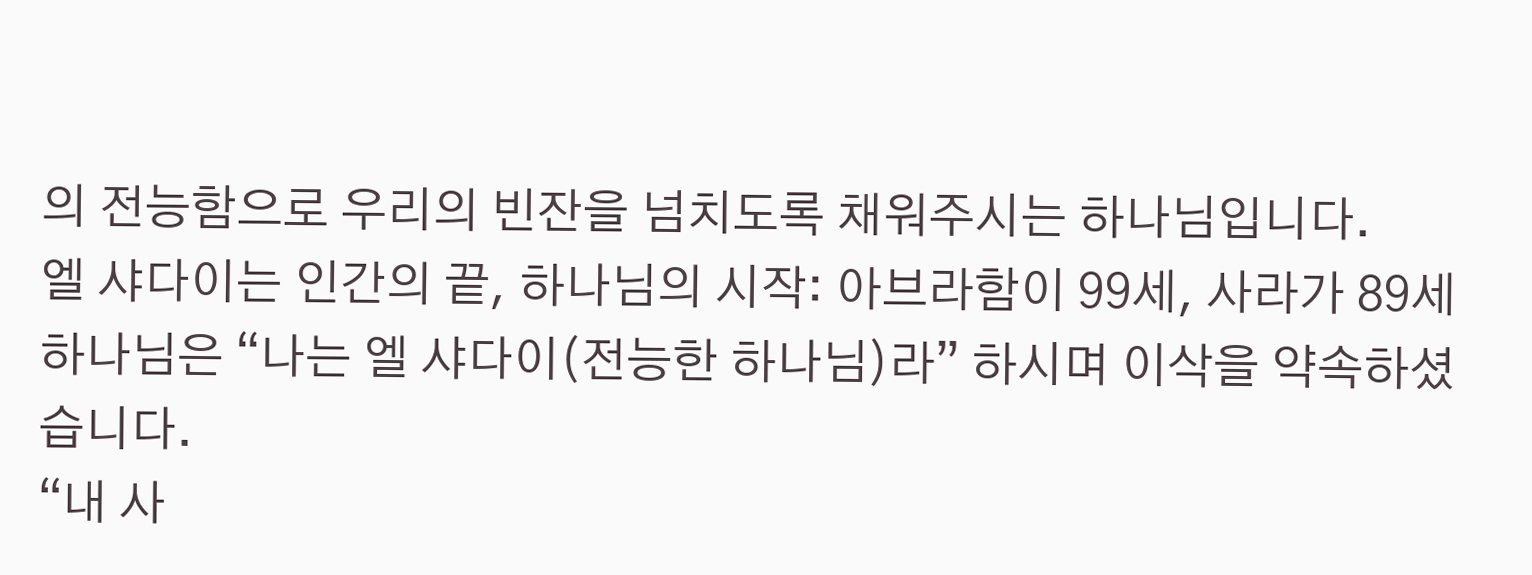의 전능함으로 우리의 빈잔을 넘치도록 채워주시는 하나님입니다.
엘 샤다이는 인간의 끝, 하나님의 시작: 아브라함이 99세, 사라가 89세 하나님은 “나는 엘 샤다이(전능한 하나님)라” 하시며 이삭을 약속하셨습니다.
“내 사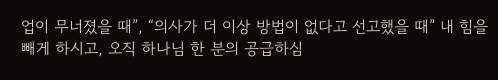업이 무너졌을 때”, “의사가 더 이상 방법이 없다고 선고했을 때” 내 힘을 빼게 하시고, 오직 하나님 한 분의 공급하심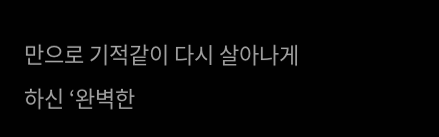만으로 기적같이 다시 살아나게 하신 ‘완벽한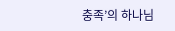충족’의 하나님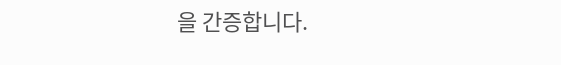을 간증합니다.